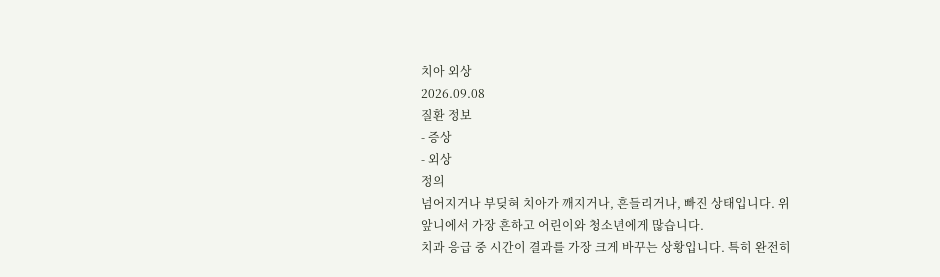치아 외상
2026.09.08
질환 정보
- 증상
- 외상
정의
넘어지거나 부딪혀 치아가 깨지거나, 흔들리거나, 빠진 상태입니다. 위 앞니에서 가장 흔하고 어린이와 청소년에게 많습니다.
치과 응급 중 시간이 결과를 가장 크게 바꾸는 상황입니다. 특히 완전히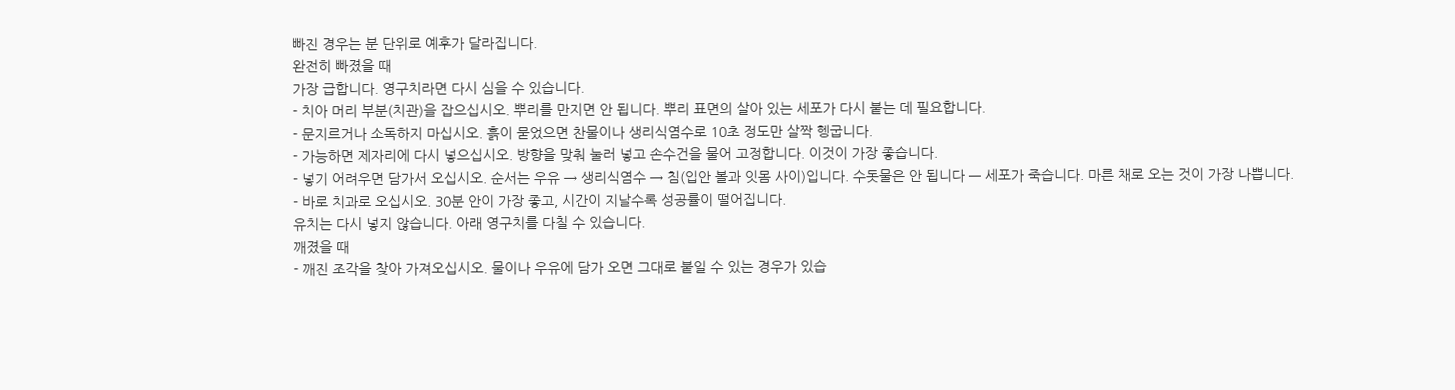빠진 경우는 분 단위로 예후가 달라집니다.
완전히 빠졌을 때
가장 급합니다. 영구치라면 다시 심을 수 있습니다.
- 치아 머리 부분(치관)을 잡으십시오. 뿌리를 만지면 안 됩니다. 뿌리 표면의 살아 있는 세포가 다시 붙는 데 필요합니다.
- 문지르거나 소독하지 마십시오. 흙이 묻었으면 찬물이나 생리식염수로 10초 정도만 살짝 헹굽니다.
- 가능하면 제자리에 다시 넣으십시오. 방향을 맞춰 눌러 넣고 손수건을 물어 고정합니다. 이것이 가장 좋습니다.
- 넣기 어려우면 담가서 오십시오. 순서는 우유 → 생리식염수 → 침(입안 볼과 잇몸 사이)입니다. 수돗물은 안 됩니다 — 세포가 죽습니다. 마른 채로 오는 것이 가장 나쁩니다.
- 바로 치과로 오십시오. 30분 안이 가장 좋고, 시간이 지날수록 성공률이 떨어집니다.
유치는 다시 넣지 않습니다. 아래 영구치를 다칠 수 있습니다.
깨졌을 때
- 깨진 조각을 찾아 가져오십시오. 물이나 우유에 담가 오면 그대로 붙일 수 있는 경우가 있습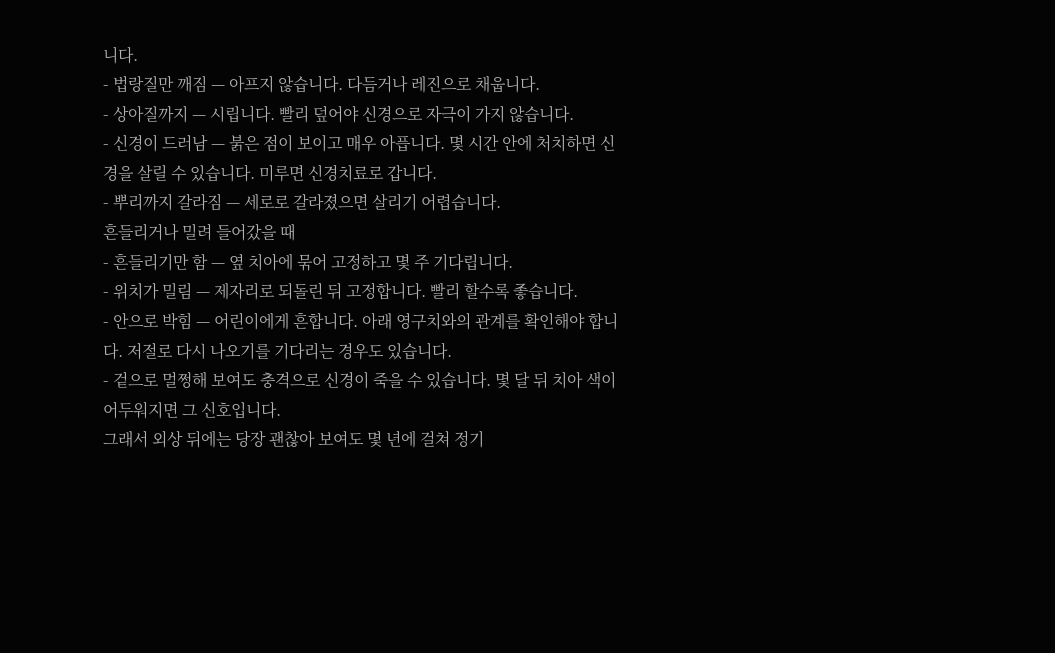니다.
- 법랑질만 깨짐 — 아프지 않습니다. 다듬거나 레진으로 채웁니다.
- 상아질까지 — 시립니다. 빨리 덮어야 신경으로 자극이 가지 않습니다.
- 신경이 드러남 — 붉은 점이 보이고 매우 아픕니다. 몇 시간 안에 처치하면 신경을 살릴 수 있습니다. 미루면 신경치료로 갑니다.
- 뿌리까지 갈라짐 — 세로로 갈라졌으면 살리기 어렵습니다.
흔들리거나 밀려 들어갔을 때
- 흔들리기만 함 — 옆 치아에 묶어 고정하고 몇 주 기다립니다.
- 위치가 밀림 — 제자리로 되돌린 뒤 고정합니다. 빨리 할수록 좋습니다.
- 안으로 박힘 — 어린이에게 흔합니다. 아래 영구치와의 관계를 확인해야 합니다. 저절로 다시 나오기를 기다리는 경우도 있습니다.
- 겉으로 멀쩡해 보여도 충격으로 신경이 죽을 수 있습니다. 몇 달 뒤 치아 색이 어두워지면 그 신호입니다.
그래서 외상 뒤에는 당장 괜찮아 보여도 몇 년에 걸쳐 정기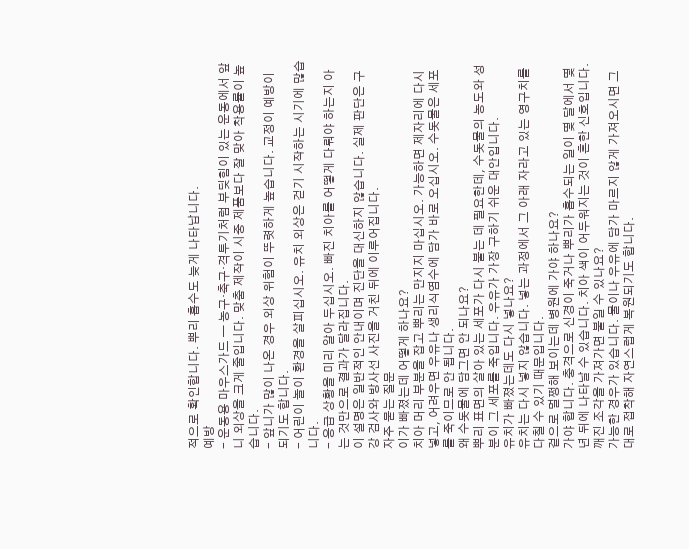적으로 확인합니다. 뿌리 흡수도 늦게 나타납니다.
예방
- 운동용 마우스가드 — 농구·축구·격투기처럼 부딪힘이 있는 운동에서 앞니 외상을 크게 줄입니다. 맞춤 제작이 시중 제품보다 잘 맞아 착용률이 높습니다.
- 앞니가 많이 나온 경우 외상 위험이 뚜렷하게 높습니다. 교정이 예방이 되기도 합니다.
- 어린이 놀이 환경을 살피십시오. 유치 외상은 걷기 시작하는 시기에 많습니다.
- 응급 상황을 미리 알아 두십시오. 빠진 치아를 어떻게 다뤄야 하는지 아는 것만으로 결과가 달라집니다.
이 설명은 일반적인 안내이며 진단을 대신하지 않습니다. 실제 판단은 구강 검사와 방사선 사진을 거친 뒤에 이루어집니다.
자주 묻는 질문
이가 빠졌는데 어떻게 하나요?
치아 머리 부분을 잡고 뿌리는 만지지 마십시오. 가능하면 제자리에 다시 넣고, 어려우면 우유나 생리식염수에 담가 바로 오십시오. 수돗물은 세포를 죽이므로 안 됩니다.
왜 수돗물에 담그면 안 되나요?
뿌리 표면의 살아 있는 세포가 다시 붙는 데 필요한데, 수돗물의 농도와 성분이 그 세포를 죽입니다. 우유가 가장 구하기 쉬운 대안입니다.
유치가 빠졌는데도 다시 넣나요?
유치는 다시 넣지 않습니다. 넣는 과정에서 그 아래 자라고 있는 영구치를 다칠 수 있기 때문입니다.
겉으로 멀쩡해 보이는데 병원에 가야 하나요?
가야 합니다. 충격으로 신경이 죽거나 뿌리가 흡수되는 일이 몇 달에서 몇 년 뒤에 나타날 수 있습니다. 치아 색이 어두워지는 것이 흔한 신호입니다.
깨진 조각을 가져가면 붙일 수 있나요?
가능한 경우가 있습니다. 물이나 우유에 담가 마르지 않게 가져오시면 그대로 접착해 자연스럽게 복원되기도 합니다.